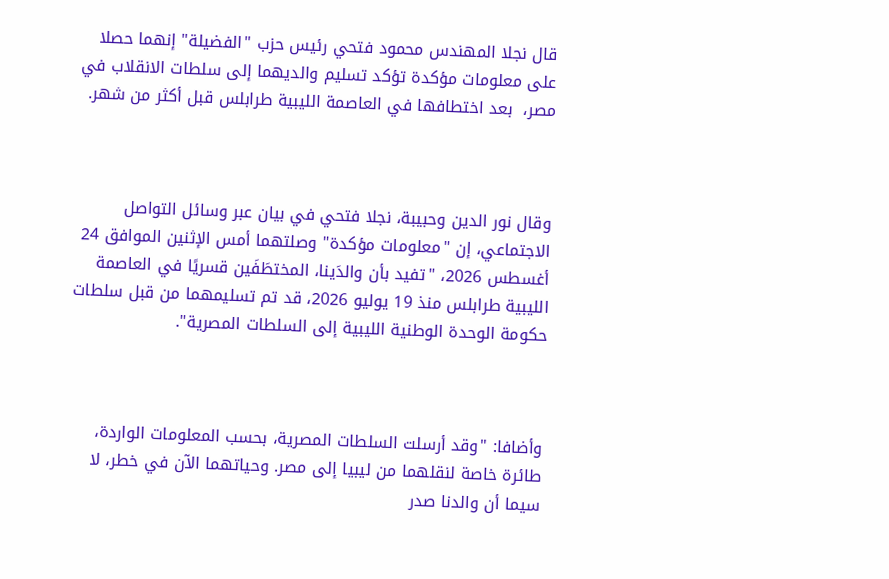قال نجلا المهندس محمود فتحي رئيس حزب "الفضيلة" إنهما حصلا على معلومات مؤكدة تؤكد تسليم والديهما إلى سلطات الانقلاب في مصر،  بعد اختطافها في العاصمة الليبية طرابلس قبل أكثر من شهر.



وقال نور الدين وحبيبة، نجلا فتحي في بيان عبر وسائل التواصل الاجتماعي، إن "معلومات مؤكدة" وصلتهما أمس الإثنين الموافق 24 أغسطس 2026، "تفيد بأن والدَينا، المختطَفَين قسريًا في العاصمة الليبية طرابلس منذ 19 يوليو 2026، قد تم تسليمهما من قبل سلطات حكومة الوحدة الوطنية الليبية إلى السلطات المصرية".



وأضافا: "وقد أرسلت السلطات المصرية، بحسب المعلومات الواردة، طائرة خاصة لنقلهما من ليبيا إلى مصر. وحياتهما الآن في خطر، لا سيما أن والدنا صدر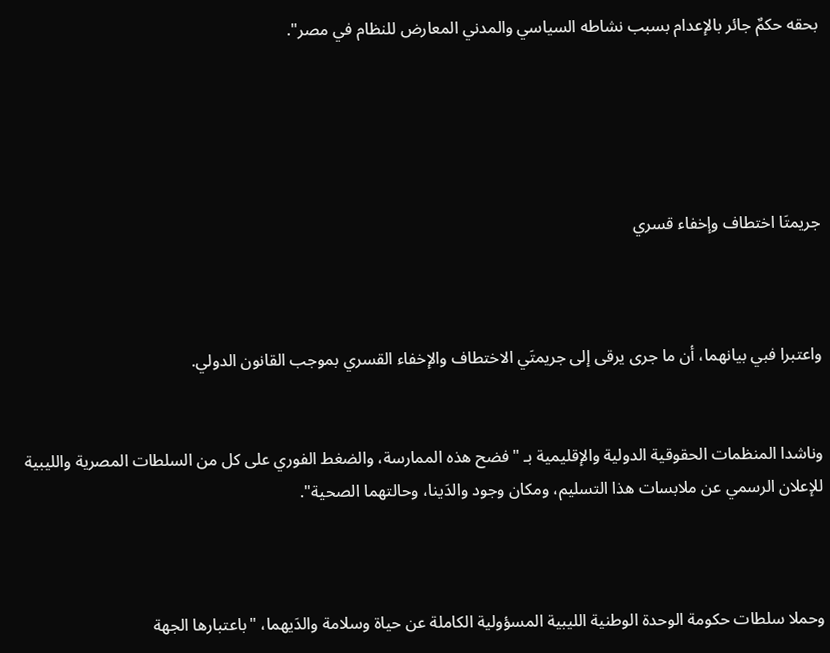بحقه حكمٌ جائر بالإعدام بسبب نشاطه السياسي والمدني المعارض للنظام في مصر".





جريمتَا اختطاف وإخفاء قسري



واعتبرا فبي بيانهما، أن ما جرى يرقى إلى جريمتَي الاختطاف والإخفاء القسري بموجب القانون الدولي.


وناشدا المنظمات الحقوقية الدولية والإقليمية بـ "فضح هذه الممارسة، والضغط الفوري على كل من السلطات المصرية والليبية للإعلان الرسمي عن ملابسات هذا التسليم، ومكان وجود والدَينا، وحالتهما الصحية".



وحملا سلطات حكومة الوحدة الوطنية الليبية المسؤولية الكاملة عن حياة وسلامة والدَيهما، "باعتبارها الجهة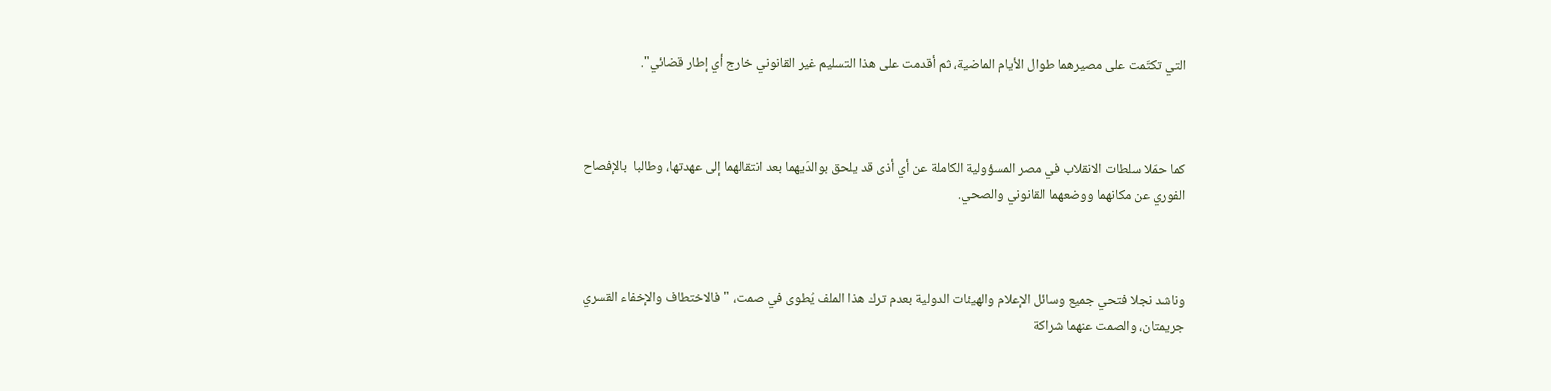التي تكتّمت على مصيرهما طوال الأيام الماضية، ثم أقدمت على هذا التسليم غير القانوني خارج أي إطار قضائي".



كما حمّلا سلطات الانقلاب في مصر المسؤولية الكاملة عن أي أذى قد يلحق بوالدَيهما بعد انتقالهما إلى عهدتها، وطالبا  بالإفصاح الفوري عن مكانهما ووضعهما القانوني والصحي.



وناشد نجلا فتحي جميع وسائل الإعلام والهيئات الدولية بعدم ترك هذا الملف يُطوى في صمت، "فالاختطاف والإخفاء القسري جريمتان، والصمت عنهما شراكة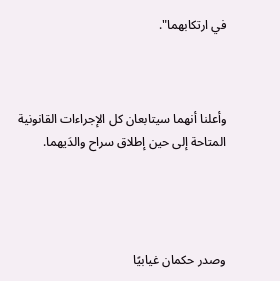في ارتكابهما".



وأعلنا أنهما سيتابعان كل الإجراءات القانونية المتاحة إلى حين إطلاق سراح والدَيهما.




وصدر حكمان غيابيًا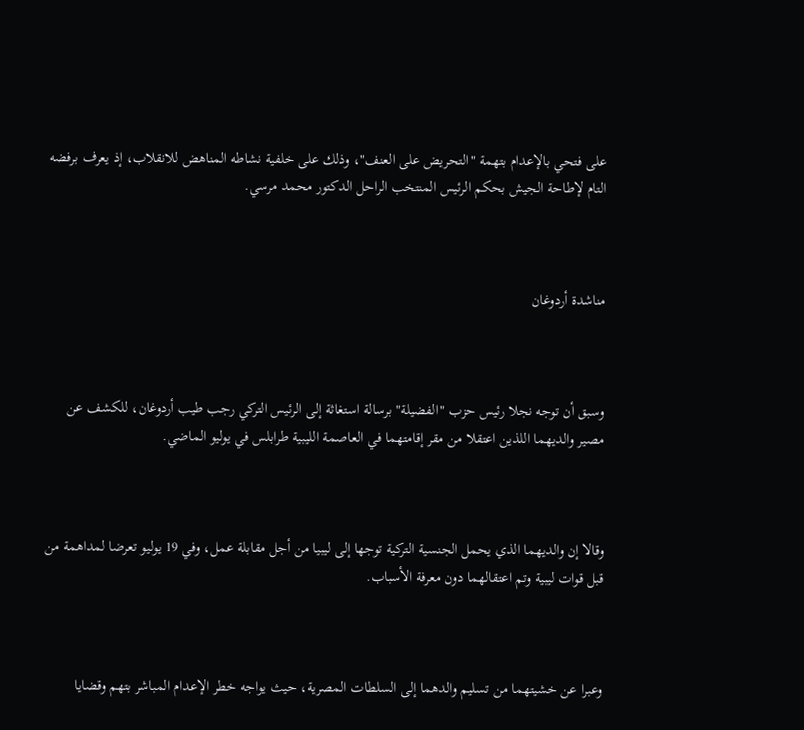على فتحي بالإعدام بتهمة "التحريض على العنف"، وذلك على خلفية نشاطه المناهض للانقلاب، إذ يعرف برفضه التام لإطاحة الجيش بحكم الرئيس المنتخب الراحل الدكتور محمد مرسي.



مناشدة أردوغان



وسبق أن توجه نجلا رئيس حزب "الفضيلة" برسالة استغاثة إلى الرئيس التركي رجب طيب أردوغان، للكشف عن مصير والديهما اللذين اعتقلا من مقر إقامتهما في العاصمة الليبية طرابلس في يوليو الماضي.



وقالا إن والديهما الذي يحمل الجنسية التركية توجها إلى ليبيا من أجل مقابلة عمل، وفي 19 يوليو تعرضا لمداهمة من قبل قوات ليبية وتم اعتقالهما دون معرفة الأسباب.



وعبرا عن خشيتهما من تسليم والدهما إلى السلطات المصرية، حيث يواجه خطر الإعدام المباشر بتهم وقضايا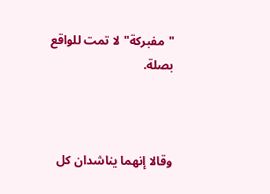"مفبركة" لا تمت للواقع بصلة.



وقالا إنهما يناشدان كل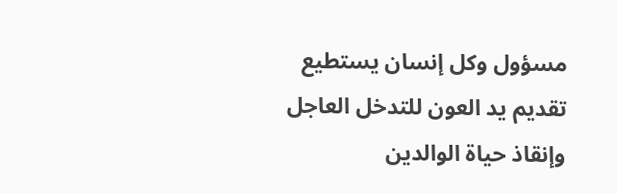مسؤول وكل إنسان يستطيع تقديم يد العون للتدخل العاجل وإنقاذ حياة الوالدين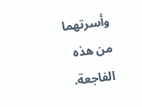وأسرتهما من هذه الفاجعة.